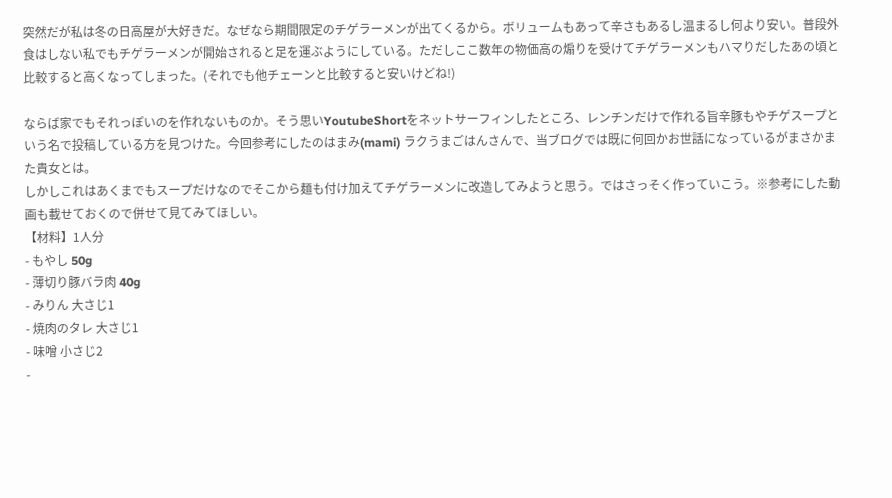突然だが私は冬の日高屋が大好きだ。なぜなら期間限定のチゲラーメンが出てくるから。ボリュームもあって辛さもあるし温まるし何より安い。普段外食はしない私でもチゲラーメンが開始されると足を運ぶようにしている。ただしここ数年の物価高の煽りを受けてチゲラーメンもハマりだしたあの頃と比較すると高くなってしまった。(それでも他チェーンと比較すると安いけどね!)

ならば家でもそれっぽいのを作れないものか。そう思いYoutubeShortをネットサーフィンしたところ、レンチンだけで作れる旨辛豚もやチゲスープという名で投稿している方を見つけた。今回参考にしたのはまみ(mami) ラクうまごはんさんで、当ブログでは既に何回かお世話になっているがまさかまた貴女とは。
しかしこれはあくまでもスープだけなのでそこから麺も付け加えてチゲラーメンに改造してみようと思う。ではさっそく作っていこう。※参考にした動画も載せておくので併せて見てみてほしい。
【材料】1人分
- もやし 50g
- 薄切り豚バラ肉 40g
- みりん 大さじ1
- 焼肉のタレ 大さじ1
- 味噌 小さじ2
-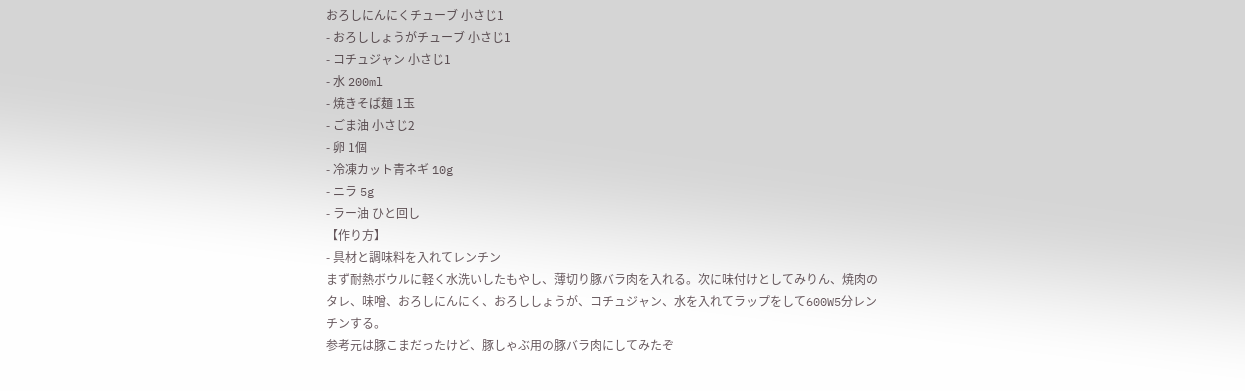おろしにんにくチューブ 小さじ1
- おろししょうがチューブ 小さじ1
- コチュジャン 小さじ1
- 水 200ml
- 焼きそば麺 1玉
- ごま油 小さじ2
- 卵 1個
- 冷凍カット青ネギ 10g
- ニラ 5g
- ラー油 ひと回し
【作り方】
- 具材と調味料を入れてレンチン
まず耐熱ボウルに軽く水洗いしたもやし、薄切り豚バラ肉を入れる。次に味付けとしてみりん、焼肉のタレ、味噌、おろしにんにく、おろししょうが、コチュジャン、水を入れてラップをして600W5分レンチンする。
参考元は豚こまだったけど、豚しゃぶ用の豚バラ肉にしてみたぞ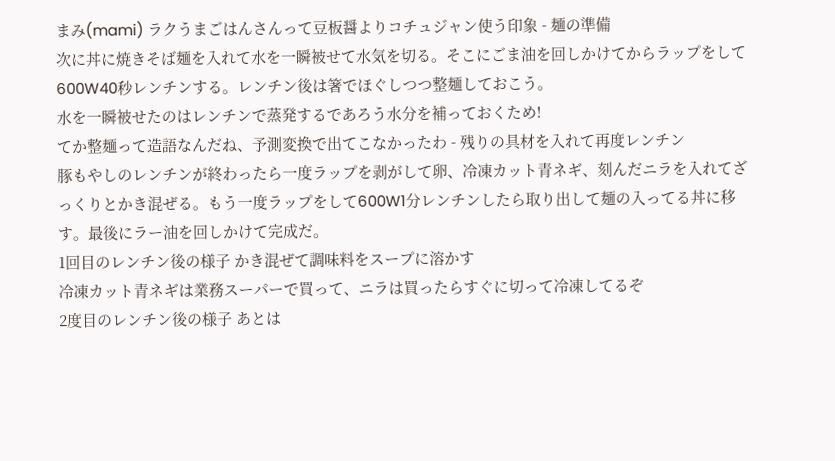まみ(mami) ラクうまごはんさんって豆板醤よりコチュジャン使う印象 - 麺の準備
次に丼に焼きそば麺を入れて水を一瞬被せて水気を切る。そこにごま油を回しかけてからラップをして600W40秒レンチンする。レンチン後は箸でほぐしつつ整麺しておこう。
水を一瞬被せたのはレンチンで蒸発するであろう水分を補っておくため!
てか整麺って造語なんだね、予測変換で出てこなかったわ - 残りの具材を入れて再度レンチン
豚もやしのレンチンが終わったら一度ラップを剥がして卵、冷凍カット青ネギ、刻んだニラを入れてざっくりとかき混ぜる。もう一度ラップをして600W1分レンチンしたら取り出して麺の入ってる丼に移す。最後にラー油を回しかけて完成だ。
1回目のレンチン後の様子 かき混ぜて調味料をスープに溶かす
冷凍カット青ネギは業務スーパーで買って、ニラは買ったらすぐに切って冷凍してるぞ
2度目のレンチン後の様子 あとは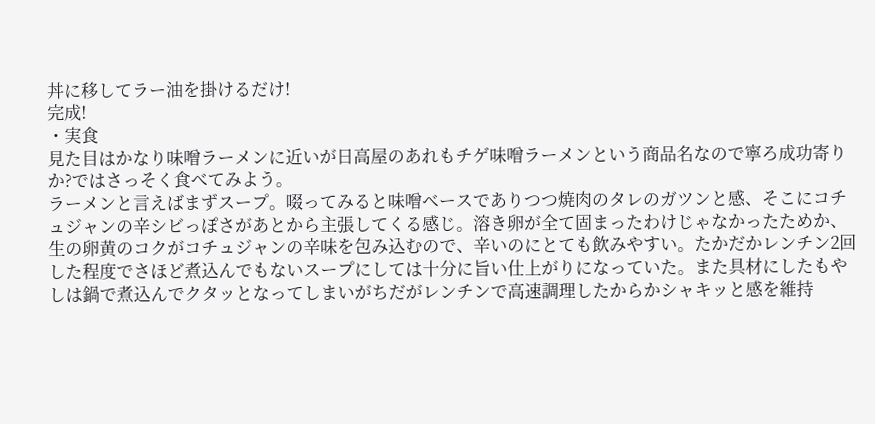丼に移してラー油を掛けるだけ!
完成!
・実食
見た目はかなり味噌ラーメンに近いが日高屋のあれもチゲ味噌ラーメンという商品名なので寧ろ成功寄りか?ではさっそく食べてみよう。
ラーメンと言えばまずスープ。啜ってみると味噌ベースでありつつ焼肉のタレのガツンと感、そこにコチュジャンの辛シビっぽさがあとから主張してくる感じ。溶き卵が全て固まったわけじゃなかったためか、生の卵黄のコクがコチュジャンの辛味を包み込むので、辛いのにとても飲みやすい。たかだかレンチン2回した程度でさほど煮込んでもないスープにしては十分に旨い仕上がりになっていた。また具材にしたもやしは鍋で煮込んでクタッとなってしまいがちだがレンチンで高速調理したからかシャキッと感を維持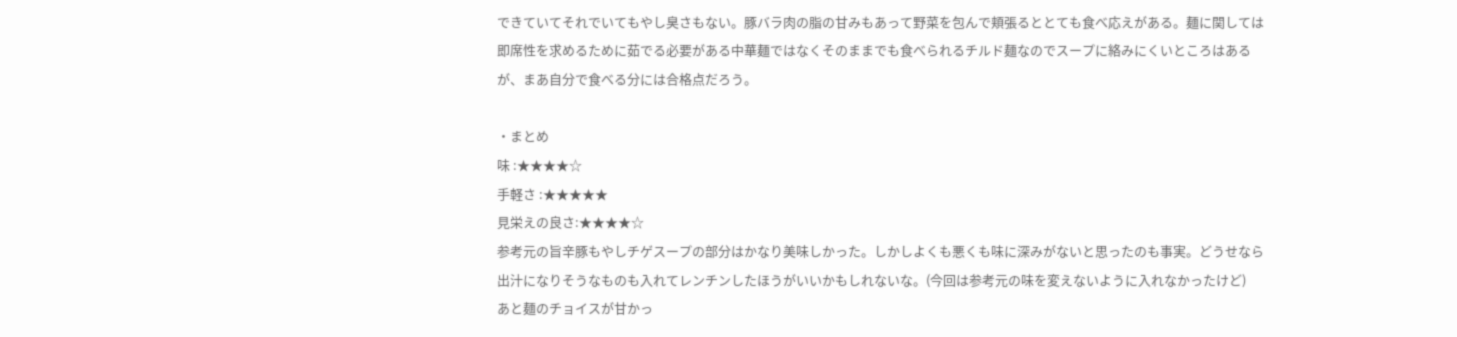できていてそれでいてもやし臭さもない。豚バラ肉の脂の甘みもあって野菜を包んで頬張るととても食べ応えがある。麺に関しては即席性を求めるために茹でる必要がある中華麺ではなくそのままでも食べられるチルド麺なのでスープに絡みにくいところはあるが、まあ自分で食べる分には合格点だろう。

・まとめ
味 :★★★★☆
手軽さ :★★★★★
見栄えの良さ:★★★★☆
参考元の旨辛豚もやしチゲスープの部分はかなり美味しかった。しかしよくも悪くも味に深みがないと思ったのも事実。どうせなら出汁になりそうなものも入れてレンチンしたほうがいいかもしれないな。(今回は参考元の味を変えないように入れなかったけど)
あと麺のチョイスが甘かっ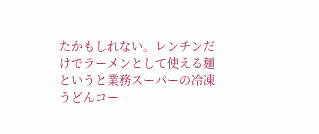たかもしれない。レンチンだけでラーメンとして使える麺というと業務スーパーの冷凍うどんコー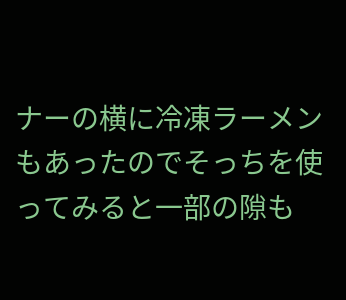ナーの横に冷凍ラーメンもあったのでそっちを使ってみると一部の隙も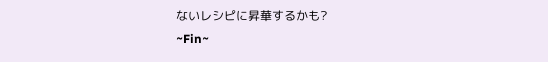ないレシピに昇華するかも?
~Fin~